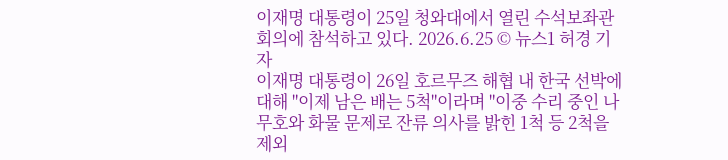이재명 대통령이 25일 청와대에서 열린 수석보좌관회의에 참석하고 있다. 2026.6.25 © 뉴스1 허경 기자
이재명 대통령이 26일 호르무즈 해협 내 한국 선박에 대해 "이제 남은 배는 5척"이라며 "이중 수리 중인 나무호와 화물 문제로 잔류 의사를 밝힌 1척 등 2척을 제외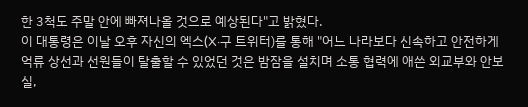한 3척도 주말 안에 빠져나올 것으로 예상된다"고 밝혔다.
이 대통령은 이날 오후 자신의 엑스(X·구 트위터)를 통해 "어느 나라보다 신속하고 안전하게 억류 상선과 선원들이 탈출할 수 있었던 것은 밤잠을 설치며 소통 협력에 애쓴 외교부와 안보실,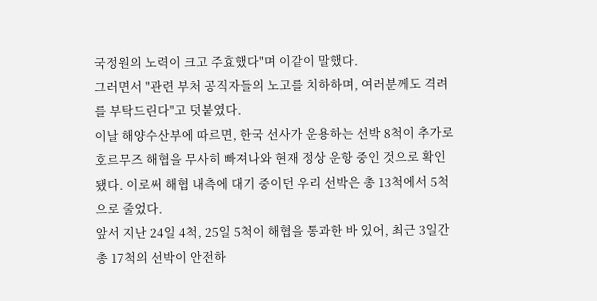국정원의 노력이 크고 주효했다"며 이같이 말했다.
그러면서 "관련 부처 공직자들의 노고를 치하하며, 여러분께도 격려를 부탁드린다"고 덧붙였다.
이날 해양수산부에 따르면, 한국 선사가 운용하는 선박 8척이 추가로 호르무즈 해협을 무사히 빠져나와 현재 정상 운항 중인 것으로 확인됐다. 이로써 해협 내측에 대기 중이던 우리 선박은 총 13척에서 5척으로 줄었다.
앞서 지난 24일 4척, 25일 5척이 해협을 통과한 바 있어, 최근 3일간 총 17척의 선박이 안전하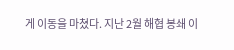게 이동을 마쳤다. 지난 2월 해협 봉쇄 이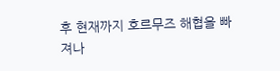후 현재까지 호르무즈 해협을 빠져나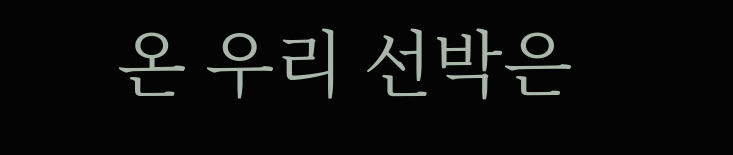온 우리 선박은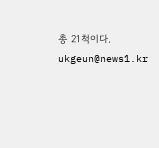총 21척이다.
ukgeun@news1.kr